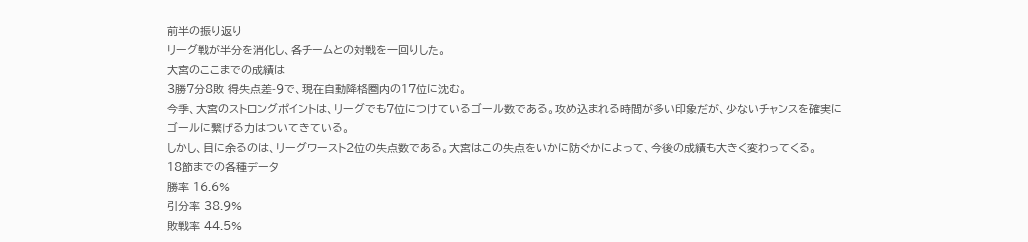前半の振り返り
リーグ戦が半分を消化し、各チームとの対戦を一回りした。
大宮のここまでの成績は
3勝7分8敗 得失点差-9で、現在自動降格圏内の17位に沈む。
今季、大宮のストロングポイントは、リーグでも7位につけているゴール数である。攻め込まれる時間が多い印象だが、少ないチャンスを確実にゴールに繋げる力はついてきている。
しかし、目に余るのは、リーグワースト2位の失点数である。大宮はこの失点をいかに防ぐかによって、今後の成績も大きく変わってくる。
18節までの各種データ
勝率 16.6%
引分率 38.9%
敗戦率 44.5%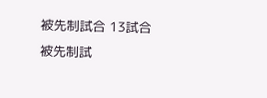被先制試合 13試合
被先制試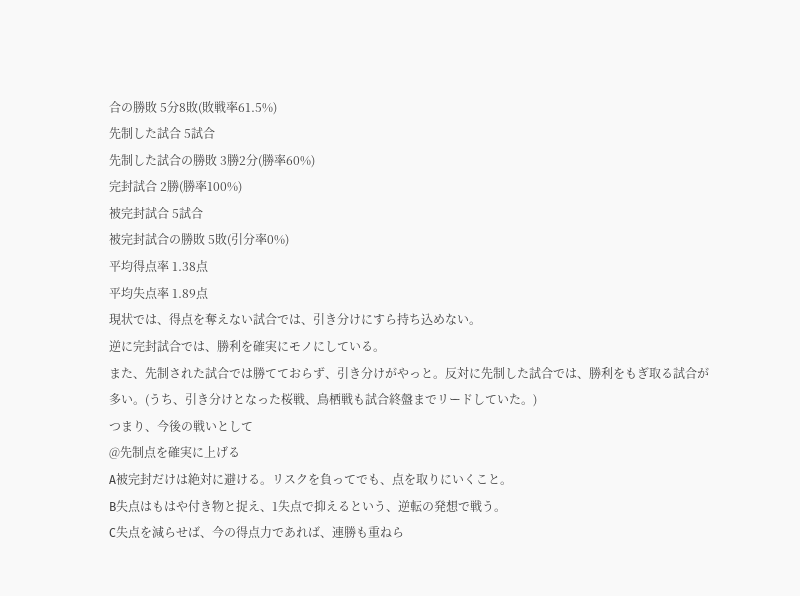合の勝敗 5分8敗(敗戦率61.5%)
先制した試合 5試合
先制した試合の勝敗 3勝2分(勝率60%)
完封試合 2勝(勝率100%)
被完封試合 5試合
被完封試合の勝敗 5敗(引分率0%)
平均得点率 1.38点
平均失点率 1.89点
現状では、得点を奪えない試合では、引き分けにすら持ち込めない。
逆に完封試合では、勝利を確実にモノにしている。
また、先制された試合では勝てておらず、引き分けがやっと。反対に先制した試合では、勝利をもぎ取る試合が多い。(うち、引き分けとなった桜戦、鳥栖戦も試合終盤までリードしていた。)
つまり、今後の戦いとして
@先制点を確実に上げる
A被完封だけは絶対に避ける。リスクを負ってでも、点を取りにいくこと。
B失点はもはや付き物と捉え、1失点で抑えるという、逆転の発想で戦う。
C失点を減らせば、今の得点力であれば、連勝も重ねら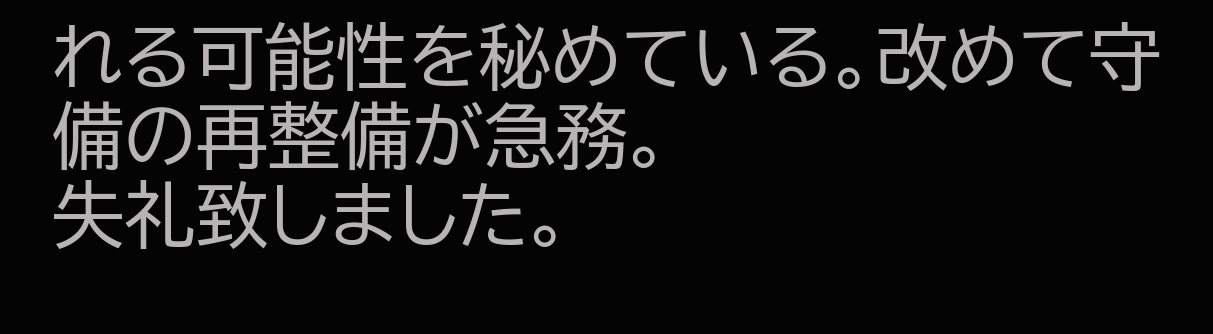れる可能性を秘めている。改めて守備の再整備が急務。
失礼致しました。